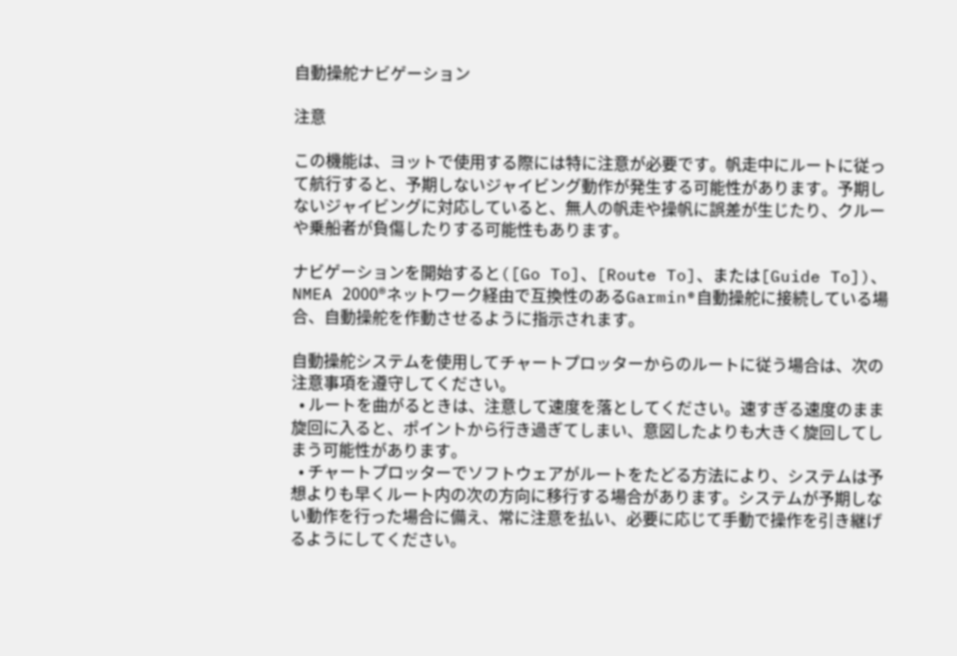自動操舵ナビゲーション

注意

この機能は、ヨットで使用する際には特に注意が必要です。帆走中にルートに従って航行すると、予期しないジャイビング動作が発生する可能性があります。予期しないジャイビングに対応していると、無人の帆走や操帆に誤差が生じたり、クルーや乗船者が負傷したりする可能性もあります。

ナビゲーションを開始すると([Go To]、[Route To]、または[Guide To])、NMEA 2000®ネットワーク経由で互換性のあるGarmin®自動操舵に接続している場合、自動操舵を作動させるように指示されます。

自動操舵システムを使用してチャートプロッターからのルートに従う場合は、次の注意事項を遵守してください。
  • ルートを曲がるときは、注意して速度を落としてください。速すぎる速度のまま旋回に入ると、ポイントから行き過ぎてしまい、意図したよりも大きく旋回してしまう可能性があります。
  • チャートプロッターでソフトウェアがルートをたどる方法により、システムは予想よりも早くルート内の次の方向に移行する場合があります。システムが予期しない動作を行った場合に備え、常に注意を払い、必要に応じて手動で操作を引き継げるようにしてください。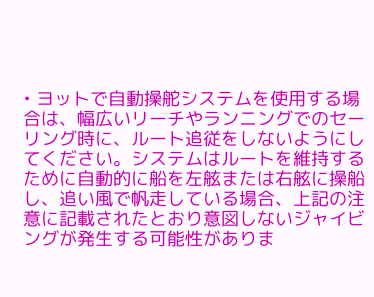• ヨットで自動操舵システムを使用する場合は、幅広いリーチやランニングでのセーリング時に、ルート追従をしないようにしてください。システムはルートを維持するために自動的に船を左舷または右舷に操船し、追い風で帆走している場合、上記の注意に記載されたとおり意図しないジャイビングが発生する可能性がありま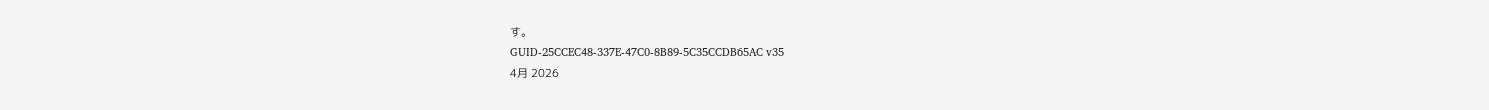す。
GUID-25CCEC48-337E-47C0-8B89-5C35CCDB65AC v35
4月 2026